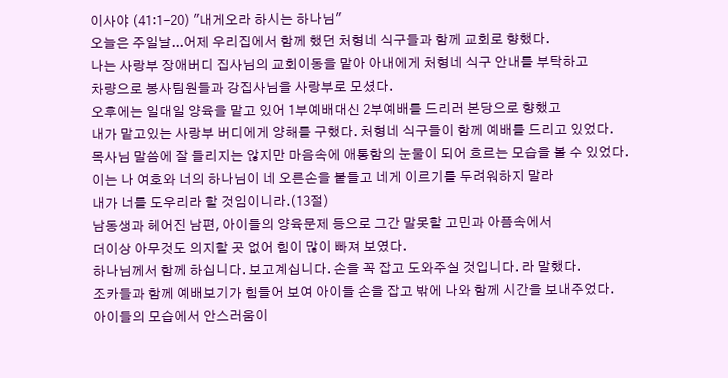이사야 (41:1-20) "내게오라 하시는 하나님"
오늘은 주일날...어제 우리집에서 함께 했던 처형네 식구들과 함께 교회로 향했다.
나는 사랑부 장애버디 집사님의 교회이동을 맡아 아내에게 처형네 식구 안내를 부탁하고
차량으로 봉사팀원들과 강집사님을 사랑부로 모셨다.
오후에는 일대일 양육을 맡고 있어 1부예배대신 2부예배를 드리러 본당으로 향했고
내가 맡고있는 사랑부 버디에게 양해를 구했다. 처형네 식구들이 함께 예배를 드리고 있었다.
목사님 말씀에 잘 들리지는 않지만 마음속에 애통함의 눈물이 되어 흐르는 모습을 볼 수 있었다.
이는 나 여호와 너의 하나님이 네 오른손을 붙들고 네게 이르기를 두려워하지 말라
내가 너를 도우리라 할 것임이니라.(13절)
남동생과 헤어진 남편, 아이들의 양육문제 등으로 그간 말못할 고민과 아픔속에서
더이상 아무것도 의지할 곳 없어 힘이 많이 빠져 보였다.
하나님께서 함께 하십니다. 보고계십니다. 손을 꼭 잡고 도와주실 것입니다. 라 말했다.
조카들과 함께 예배보기가 힘들어 보여 아이들 손을 잡고 밖에 나와 함께 시간을 보내주었다.
아이들의 모습에서 안스러움이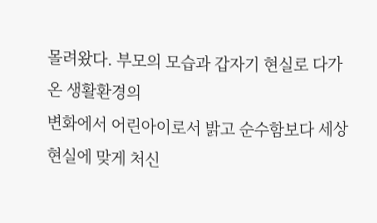몰려왔다. 부모의 모습과 갑자기 현실로 다가온 생활환경의
변화에서 어린아이로서 밝고 순수함보다 세상현실에 맞게 처신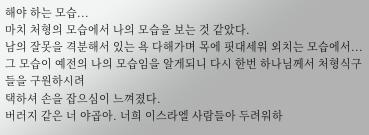해야 하는 모습...
마치 처형의 모습에서 나의 모습을 보는 것 같았다.
남의 잘못을 격분해서 있는 욕 다해가며 목에 핏대세워 외치는 모습에서...
그 모습이 예전의 나의 모습임을 알게되니 다시 한번 하나님께서 처형식구들을 구원하시려
택하셔 손을 잡으심이 느껴졌다.
버러지 같은 너 야곱아. 너희 이스라엘 사람들아 두려워하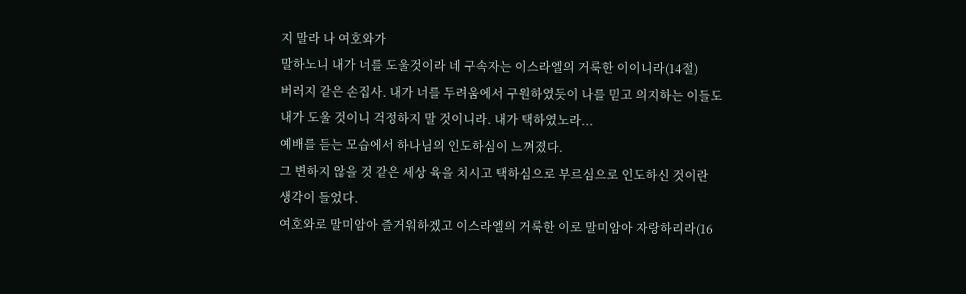지 말라 나 여호와가
말하노니 내가 너를 도울것이라 네 구속자는 이스라엘의 거룩한 이이니라(14절)
버러지 같은 손집사. 내가 너를 두려움에서 구원하였듯이 나를 믿고 의지하는 이들도
내가 도울 것이니 걱정하지 말 것이니라. 내가 택하였노라...
예배를 듣는 모습에서 하나님의 인도하심이 느껴졌다.
그 변하지 않을 것 같은 세상 육을 치시고 택하심으로 부르심으로 인도하신 것이란
생각이 들었다.
여호와로 말미암아 즐거워하겠고 이스라엘의 거룩한 이로 말미암아 자랑하리라(16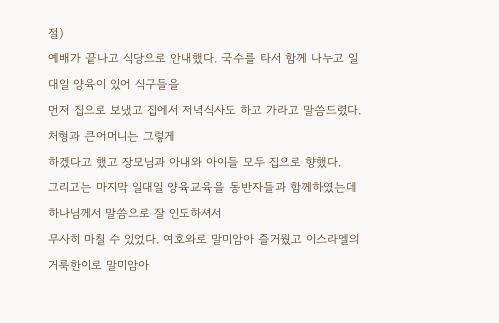절)
예배가 끝나고 식당으로 안내했다. 국수를 타서 함께 나누고 일대일 양육이 있어 식구들을
먼저 집으로 보냈고 집에서 저녁식사도 하고 가라고 말씀드렸다. 처형과 큰어머니는 그렇게
하겠다고 했고 장모님과 아내와 아이들 모두 집으로 향했다.
그리고는 마지막 일대일 양육교육을 동반자들과 함께하였는데 하나님께서 말씀으로 잘 인도하셔서
무사히 마칠 수 있었다. 여호와로 말미암아 즐거웠고 이스라엘의 거룩한이로 말미암아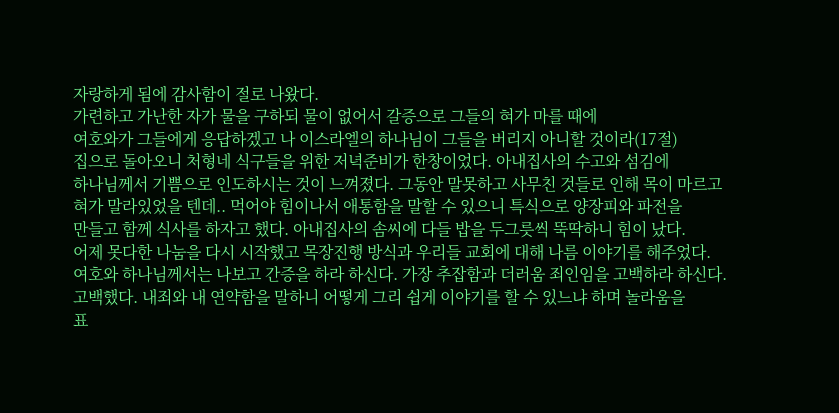자랑하게 됨에 감사함이 절로 나왔다.
가련하고 가난한 자가 물을 구하되 물이 없어서 갈증으로 그들의 혀가 마를 때에
여호와가 그들에게 응답하겠고 나 이스라엘의 하나님이 그들을 버리지 아니할 것이라(17절)
집으로 돌아오니 처형네 식구들을 위한 저녁준비가 한창이었다. 아내집사의 수고와 섬김에
하나님께서 기쁨으로 인도하시는 것이 느껴졌다. 그동안 말못하고 사무친 것들로 인해 목이 마르고
혀가 말라있었을 텐데.. 먹어야 힘이나서 애통함을 말할 수 있으니 특식으로 양장피와 파전을
만들고 함께 식사를 하자고 했다. 아내집사의 솜씨에 다들 밥을 두그릇씩 뚝딱하니 힘이 났다.
어제 못다한 나눔을 다시 시작했고 목장진행 방식과 우리들 교회에 대해 나름 이야기를 해주었다.
여호와 하나님께서는 나보고 간증을 하라 하신다. 가장 추잡함과 더러움 죄인임을 고백하라 하신다.
고백했다. 내죄와 내 연약함을 말하니 어떻게 그리 쉽게 이야기를 할 수 있느냐 하며 놀라움을
표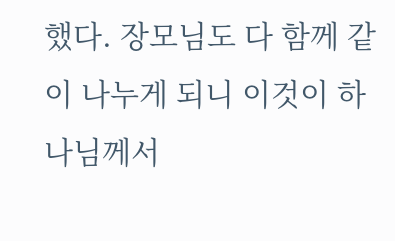했다. 장모님도 다 함께 같이 나누게 되니 이것이 하나님께서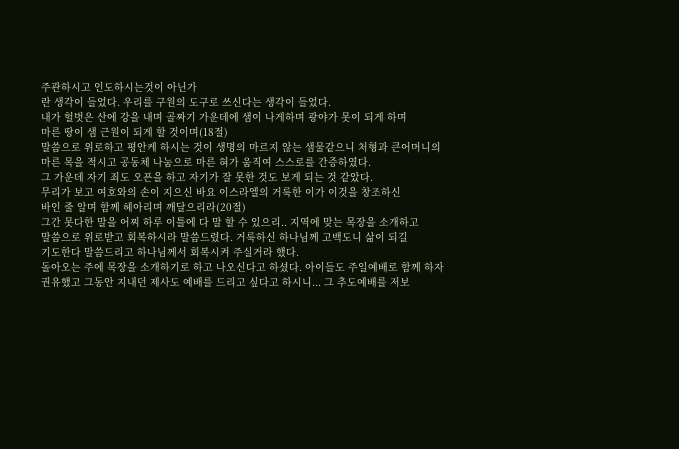주관하시고 인도하시는것이 아닌가
란 생각이 들었다. 우리를 구원의 도구로 쓰신다는 생각이 들었다.
내가 헐벗은 산에 강을 내며 골짜기 가운데에 샘이 나게하며 광야가 못이 되게 하며
마른 땅이 샘 근원이 되게 할 것이며(18절)
말씀으로 위로하고 평안케 하시는 것이 생명의 마르지 않는 샘물같으니 처형과 큰어머니의
마른 목을 적시고 공동체 나눔으로 마른 혀가 움직여 스스로를 간증하였다.
그 가운데 자기 죄도 오픈을 하고 자기가 잘 못한 것도 보게 되는 것 같았다.
무리가 보고 여호와의 손이 지으신 바요 이스라엘의 거룩한 이가 이것을 창조하신
바인 줄 알며 함께 헤아리며 깨달으리라(20절)
그간 못다한 말을 어찌 하루 이틀에 다 말 할 수 있으리.. 지역에 맞는 목장을 소개하고
말씀으로 위로받고 회복하시라 말씀드렸다. 거룩하신 하나님께 고백도니 삶이 되길
기도한다 말씀드리고 하나님께서 회복시켜 주실거라 했다.
돌아오는 주에 목장을 소개하기로 하고 나오신다고 하셨다. 아이들도 주일예배로 함께 하자
권유했고 그동안 지내던 제사도 예배를 드리고 싶다고 하시니... 그 추도예배를 저보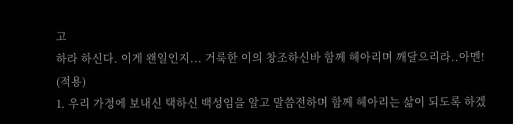고
하라 하신다. 이게 왠일인지... 거룩한 이의 창조하신바 함께 헤아리며 깨달으리라..아멘!
(적용)
1. 우리 가정에 보내신 택하신 백성임을 알고 말씀전하며 함께 헤아리는 삶이 되도록 하겠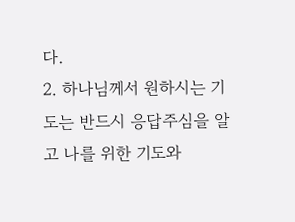다.
2. 하나님께서 원하시는 기도는 반드시 응답주심을 알고 나를 위한 기도와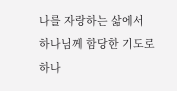나를 자랑하는 삶에서
하나님께 함당한 기도로 하나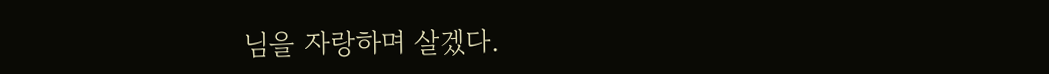님을 자랑하며 살겠다.